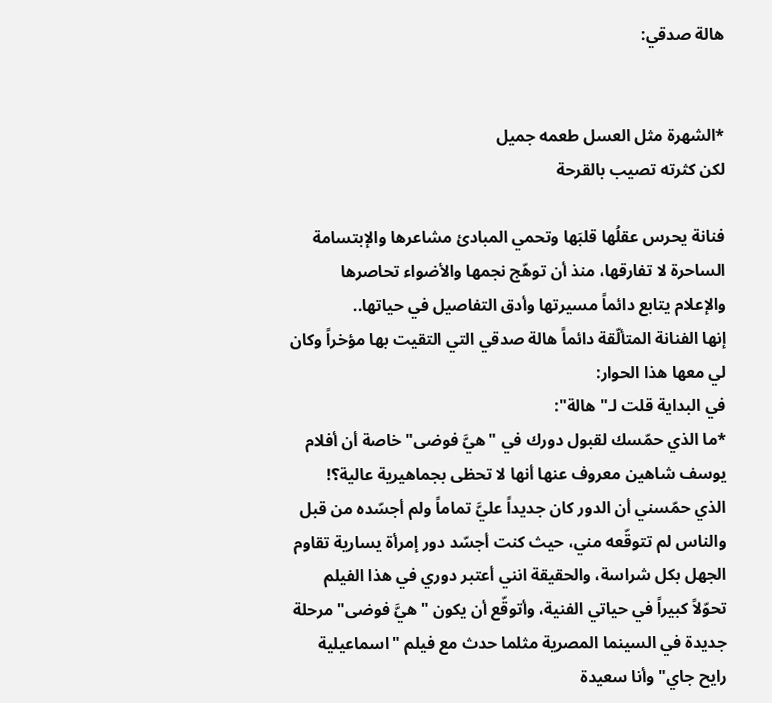هالة صدقي:


*الشهرة مثل العسل طعمه جميل
لكن كثرته تصيب بالقرحة

فنانة يحرس عقلُها قلبَها وتحمي المبادئ مشاعرها والإبتسامة الساحرة لا تفارقها، منذ أن توهّج نجمها والأضواء تحاصرها والإعلام يتابع دائماً مسيرتها وأدق التفاصيل في حياتها..
إنها الفنانة المتألّقة دائماً هالة صدقي التي التقيت بها مؤخراً وكان لي معها هذا الحوار:
في البداية قلت لـ"هالة":
*ما الذي حمّسك لقبول دورك في "هيَّ فوضى" خاصة أن أفلام يوسف شاهين معروف عنها أنها لا تحظى بجماهيرية عالية؟!
الذي حمّسني أن الدور كان جديداً عليَّ تماماً ولم أجسّده من قبل والناس لم تتوقّعه مني، حيث كنت أجسّد دور إمرأة يسارية تقاوم الجهل بكل شراسة، والحقيقة انني أعتبر دوري في هذا الفيلم تحوّلاً كبيراً في حياتي الفنية، وأتوقّع أن يكون "هيَّ فوضى" مرحلة جديدة في السينما المصرية مثلما حدث مع فيلم "اسماعيلية رايح جاي" وأنا سعيدة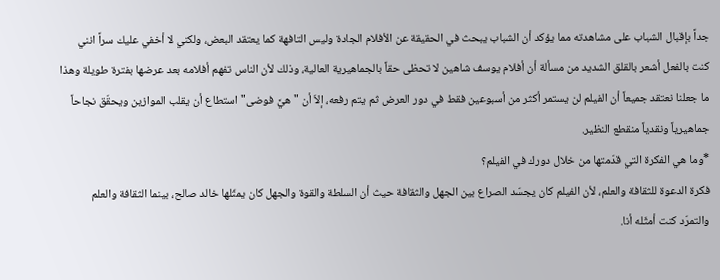جداً بإقبال الشباب على مشاهدته مما يؤكد أن الشباب يبحث في الحقيقة عن الأفلام الجادة وليس التافهة كما يعتقد البعض، ولكني لا أخفي عليك سراً انني كنت بالفعل أشعر بالقلق الشديد من مسألة أن أفلام يوسف شاهين لا تحظى حقاً بالجماهيرية العالية، وذلك لأن الناس تفهم أفلامه بعد عرضها بفترة طويلة وهذا ما جعلنا نعتقد جميعاً أن الفيلم لن يستمر أكثر من أسبوعين فقط في دور العرض ثم يتم رفعه، إلاّ أن "هيَّ فوضى" استطاع أن يقلب الموازين ويحقّق نجاحاً جماهيرياً ونقدياً منقطع النظير.
*وما هي الفكرة التي قدّمتها من خلال دورك في الفيلم؟
فكرة الدعوة للثقافة والعلم، لأن الفيلم كان يجسّد الصراع بين الجهل والثقافة حيث أن السلطة والقوة والجهل كان يمثّلها خالد صالح، بينما الثقافة والعلم والتمرّد كنت أمثّله أنا.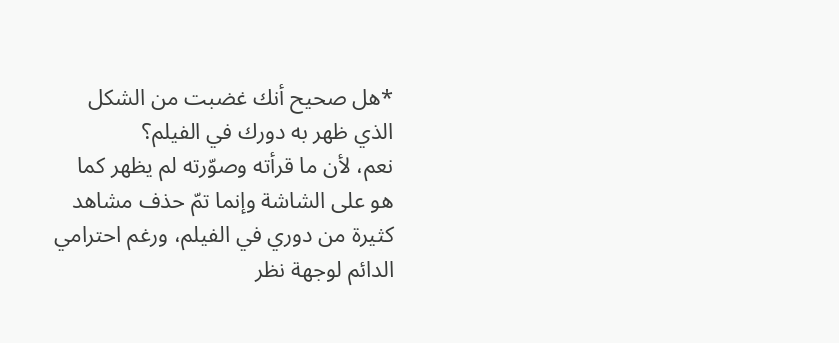*هل صحيح أنك غضبت من الشكل الذي ظهر به دورك في الفيلم؟
نعم، لأن ما قرأته وصوّرته لم يظهر كما هو على الشاشة وإنما تمّ حذف مشاهد كثيرة من دوري في الفيلم، ورغم احترامي الدائم لوجهة نظر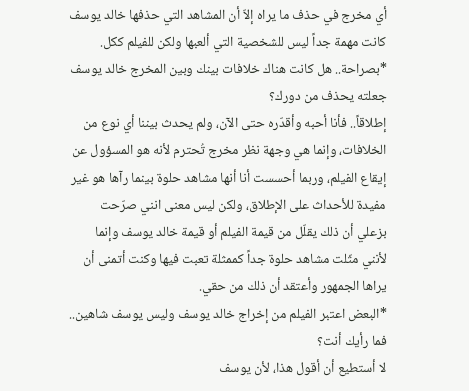أي مخرج في حذف ما يراه إلاّ أن المشاهد التي حذفها خالد يوسف كانت مهمة جداً ليس للشخصية التي ألعبها ولكن للفيلم ككل.
*بصراحة.. هل كانت هناك خلافات بينك وبين المخرج خالد يوسف جعلته يحذف من دورك؟
إطلاقاً.. فأنا أحبه وأقدّره حتى الآن، ولم يحدث بيننا أي نوع من الخلافات، وإنما هي وجهة نظر مخرج تُحترم لأنه هو المسؤول عن إيقاع الفيلم، وربما أحسست أنا أنها مشاهد حلوة بينما رآها هو غير مفيدة للأحداث على الإطلاق، ولكن ليس معنى انني صرّحت بزعلي أن ذلك يقلّل من قيمة الفيلم أو قيمة خالد يوسف وإنما لأنني مثّلت مشاهد حلوة جداً كممثلة تعبت فيها وكنت أتمنى أن يراها الجمهور وأعتقد أن ذلك من حقي.
*البعض اعتبر الفيلم من إخراج خالد يوسف وليس يوسف شاهين.. فما رأيك أنت؟
لا أستطيع أن أقول هذا، لأن يوسف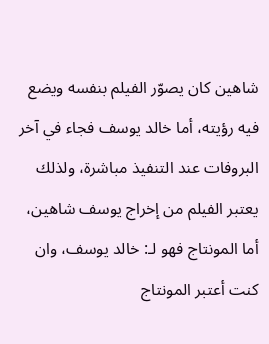شاهين كان يصوّر الفيلم بنفسه ويضع فيه رؤيته، أما خالد يوسف فجاء في آخر البروفات عند التنفيذ مباشرة، ولذلك يعتبر الفيلم من إخراج يوسف شاهين، أما المونتاج فهو لـ: خالد يوسف، وان كنت أعتبر المونتاج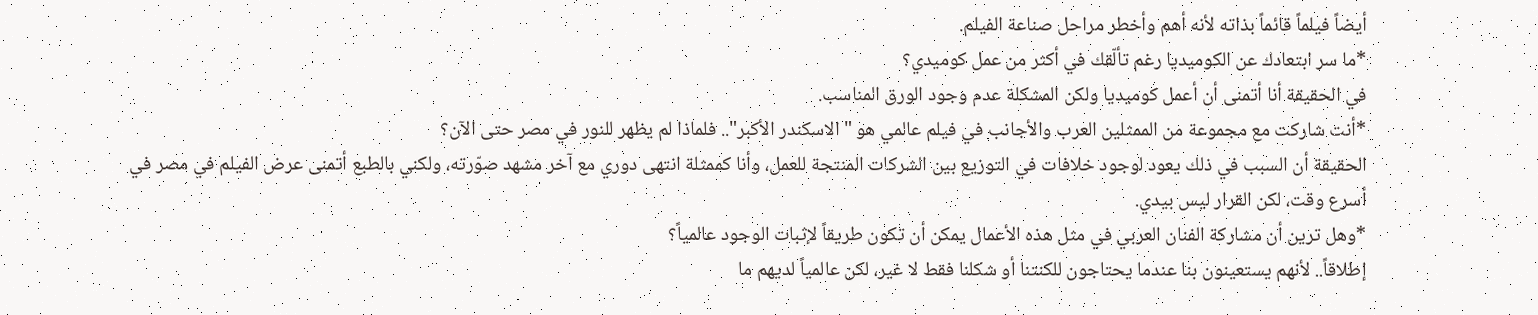أيضاً فيلماً قائماً بذاته لأنه أهم وأخطر مراحل صناعة الفيلم.
*ما سر ابتعادك عن الكوميديا رغم تألّقك في أكثر من عمل كوميدي؟
في الحقيقة أنا أتمنى أن أعمل كوميديا ولكن المشكلة عدم وجود الورق المناسب.
*أنت شاركت مع مجموعة من الممثلين العرب والأجانب في فيلم عالمي هو "الاسكندر الأكبر".. فلماذا لم يظهر للنور في مصر حتى الآن؟
الحقيقة أن السبب في ذلك يعود لوجود خلافات في التوزيع بين الشركات المنتجة للعمل، وأنا كممثلة انتهى دوري مع آخر مشهد صوّرته، ولكني بالطبع أتمنى عرض الفيلم في مصر في أسرع وقت، لكن القرار ليس بيدي.
*وهل ترين أن مشاركة الفنان العربي في مثل هذه الأعمال يمكن أن تكون طريقاً لإثبات الوجود عالمياً؟
إطلاقاً.. لأنهم يستعينون بنا عندما يحتاجون للكنتنا أو شكلنا فقط لا غير، لكن عالمياً لديهم ما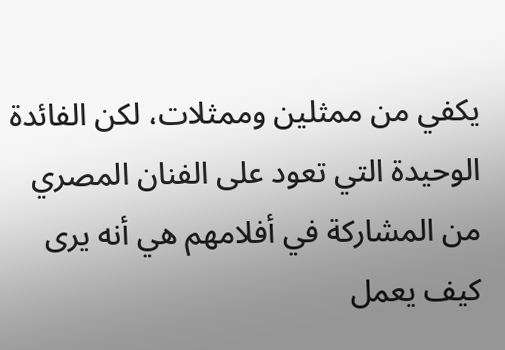يكفي من ممثلين وممثلات، لكن الفائدة الوحيدة التي تعود على الفنان المصري من المشاركة في أفلامهم هي أنه يرى كيف يعمل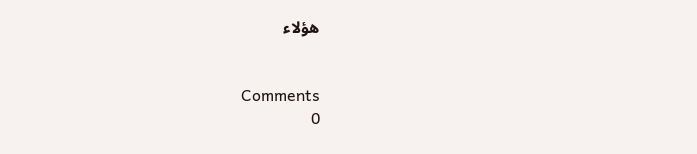هؤلاء


Comments
0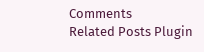Comments
Related Posts Plugin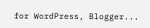for WordPress, Blogger...